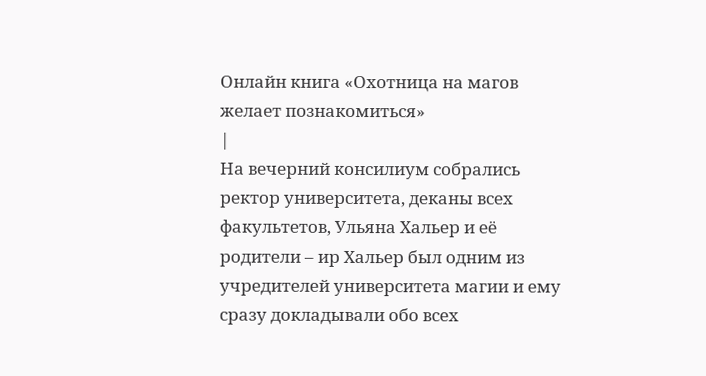Онлайн книга «Охотница на магов желает познакомиться»
|
На вечерний консилиум собрались ректор университета, деканы всех факультетов, Ульяна Хальер и её родители – ир Хальер был одним из учредителей университета магии и ему сразу докладывали обо всех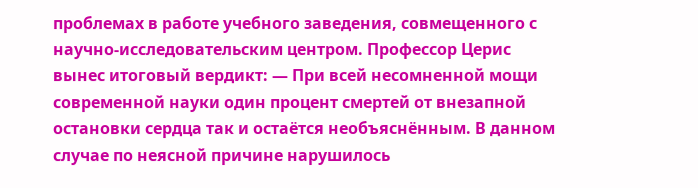проблемах в работе учебного заведения, совмещенного с научно-исследовательским центром. Профессор Церис вынес итоговый вердикт: — При всей несомненной мощи современной науки один процент смертей от внезапной остановки сердца так и остаётся необъяснённым. В данном случае по неясной причине нарушилось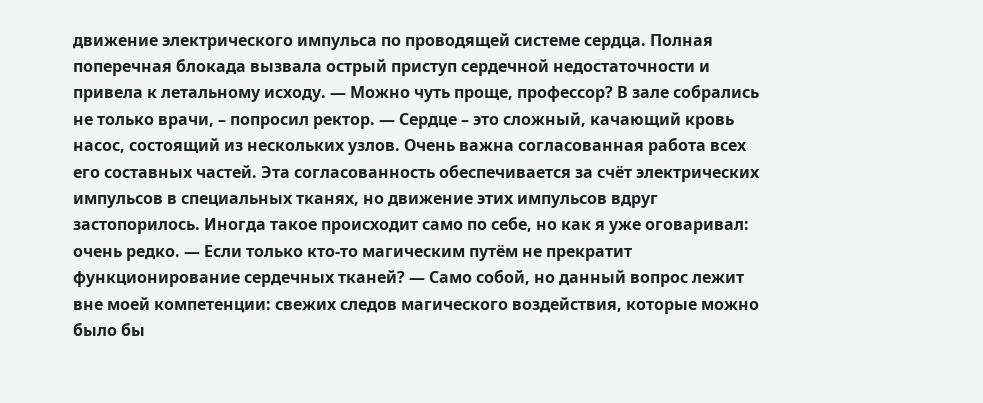движение электрического импульса по проводящей системе сердца. Полная поперечная блокада вызвала острый приступ сердечной недостаточности и привела к летальному исходу. — Можно чуть проще, профессор? В зале собрались не только врачи, – попросил ректор. — Сердце – это сложный, качающий кровь насос, состоящий из нескольких узлов. Очень важна согласованная работа всех его составных частей. Эта согласованность обеспечивается за счёт электрических импульсов в специальных тканях, но движение этих импульсов вдруг застопорилось. Иногда такое происходит само по себе, но как я уже оговаривал: очень редко. — Если только кто-то магическим путём не прекратит функционирование сердечных тканей? — Само собой, но данный вопрос лежит вне моей компетенции: свежих следов магического воздействия, которые можно было бы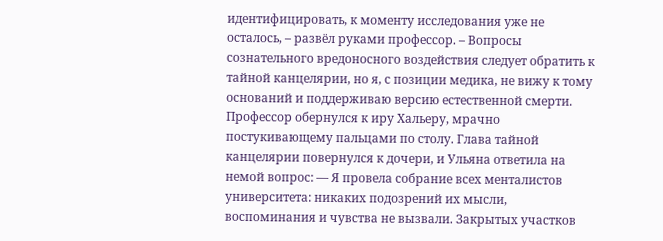идентифицировать, к моменту исследования уже не осталось, – развёл руками профессор. – Вопросы сознательного вредоносного воздействия следует обратить к тайной канцелярии, но я, с позиции медика, не вижу к тому оснований и поддерживаю версию естественной смерти. Профессор обернулся к иру Хальеру, мрачно постукивающему пальцами по столу. Глава тайной канцелярии повернулся к дочери, и Ульяна ответила на немой вопрос: — Я провела собрание всех менталистов университета: никаких подозрений их мысли, воспоминания и чувства не вызвали. Закрытых участков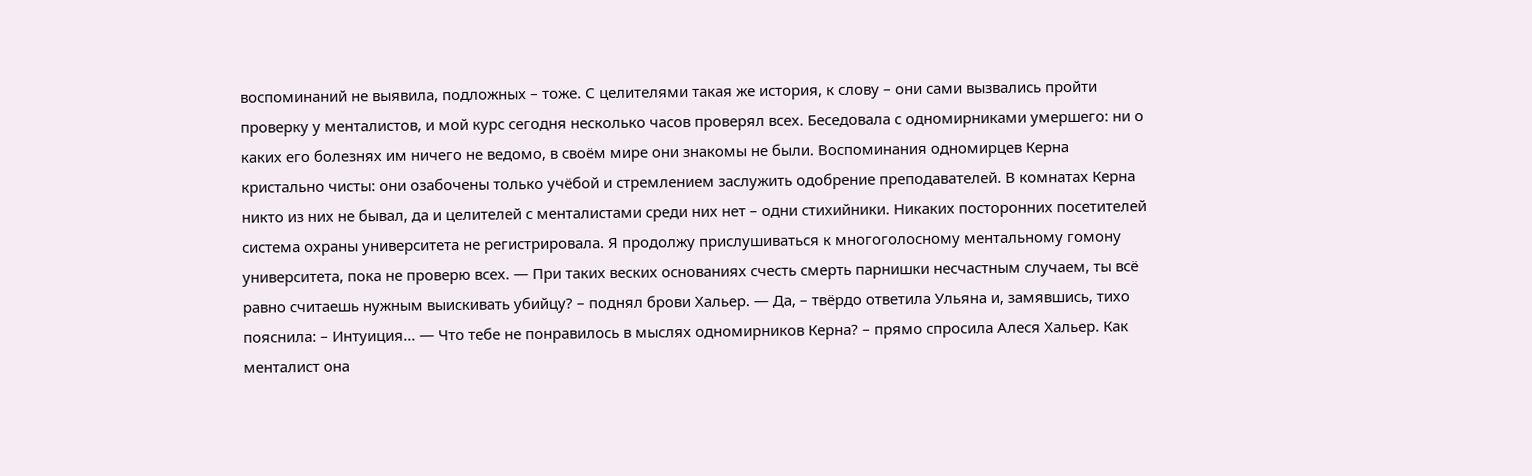воспоминаний не выявила, подложных – тоже. С целителями такая же история, к слову – они сами вызвались пройти проверку у менталистов, и мой курс сегодня несколько часов проверял всех. Беседовала с одномирниками умершего: ни о каких его болезнях им ничего не ведомо, в своём мире они знакомы не были. Воспоминания одномирцев Керна кристально чисты: они озабочены только учёбой и стремлением заслужить одобрение преподавателей. В комнатах Керна никто из них не бывал, да и целителей с менталистами среди них нет – одни стихийники. Никаких посторонних посетителей система охраны университета не регистрировала. Я продолжу прислушиваться к многоголосному ментальному гомону университета, пока не проверю всех. — При таких веских основаниях счесть смерть парнишки несчастным случаем, ты всё равно считаешь нужным выискивать убийцу? – поднял брови Хальер. — Да, – твёрдо ответила Ульяна и, замявшись, тихо пояснила: – Интуиция... — Что тебе не понравилось в мыслях одномирников Керна? – прямо спросила Алеся Хальер. Как менталист она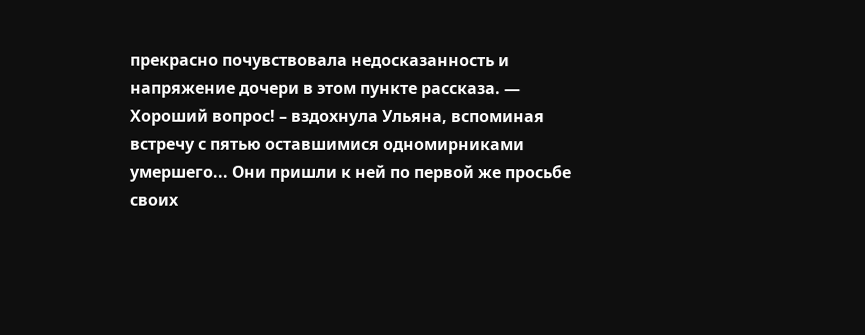прекрасно почувствовала недосказанность и напряжение дочери в этом пункте рассказа. — Хороший вопрос! – вздохнула Ульяна, вспоминая встречу с пятью оставшимися одномирниками умершего... Они пришли к ней по первой же просьбе своих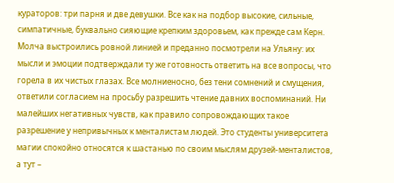кураторов: три парня и две девушки. Все как на подбор высокие, сильные, симпатичные, буквально сияющие крепким здоровьем, как прежде сам Керн. Молча выстроились ровной линией и преданно посмотрели на Ульяну: их мысли и эмоции подтверждали ту же готовность ответить на все вопросы, что горела в их чистых глазах. Все молниеносно, без тени сомнений и смущения, ответили согласием на просьбу разрешить чтение давних воспоминаний. Ни малейших негативных чувств, как правило сопровождающих такое разрешение у непривычных к менталистам людей. Это студенты университета магии спокойно относятся к шастанью по своим мыслям друзей-менталистов, а тут –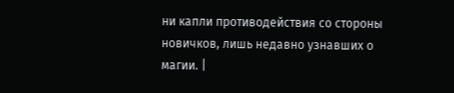ни капли противодействия со стороны новичков, лишь недавно узнавших о магии. |